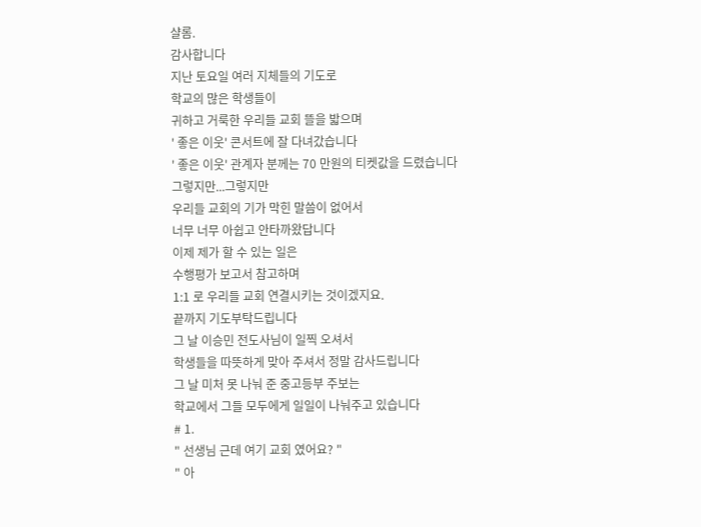샬롬.
감사합니다
지난 토요일 여러 지체들의 기도로
학교의 많은 학생들이
귀하고 거룩한 우리들 교회 뜰을 밟으며
' 좋은 이웃' 콘서트에 잘 다녀갔습니다
' 좋은 이웃' 관계자 분께는 70 만원의 티켓값을 드렸습니다
그렇지만...그렇지만
우리들 교회의 기가 막힌 말씀이 없어서
너무 너무 아쉽고 안타까왔답니다
이제 제가 할 수 있는 일은
수행평가 보고서 참고하며
1:1 로 우리들 교회 연결시키는 것이겠지요.
끝까지 기도부탁드립니다
그 날 이승민 전도사님이 일찍 오셔서
학생들을 따뜻하게 맞아 주셔서 정말 감사드립니다
그 날 미처 못 나눠 준 중고등부 주보는
학교에서 그들 모두에게 일일이 나눠주고 있습니다
# 1.
" 선생님 근데 여기 교회 였어요? "
" 아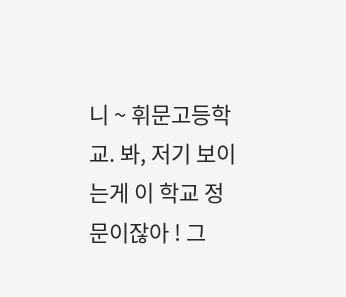니 ~ 휘문고등학교. 봐, 저기 보이는게 이 학교 정문이잖아 ! 그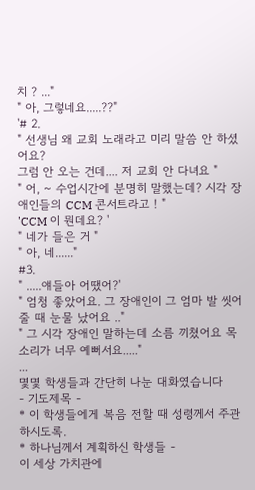치 ? ..."
" 아, 그렇네요.....??"
'# 2.
" 선생님 왜 교회 노래라고 미리 말씀 안 하셨어요?
그럼 안 오는 건데.... 저 교회 안 다녀요 "
" 어, ~ 수업시간에 분명히 말했는데? 시각 장애인들의 CCM 콘서트라고 ! "
'CCM 이 뭔데요? '
" 네가 들은 거 "
" 아, 네......"
#3.
" .....얘들아 어땠어?'
" 엄청 좋았어요. 그 장애인이 그 엄마 발 씻어 줄 때 눈물 났어요 .."
" 그 시각 장애인 말하는데 소름 끼쳤어요 목소리가 너무 예뻐서요....."
...
몇몇 학생들과 간단히 나눈 대화였습니다
- 기도제목 -
* 이 학생들에게 복음 전할 때 성령께서 주관하시도록.
* 하나님께서 계획하신 학생들 -
이 세상 가치관에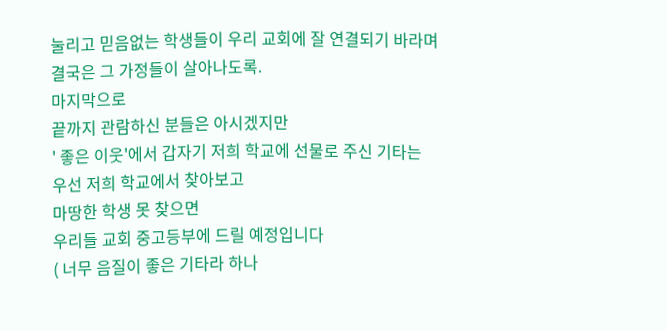눌리고 믿음없는 학생들이 우리 교회에 잘 연결되기 바라며
결국은 그 가정들이 살아나도록.
마지막으로
끝까지 관람하신 분들은 아시겠지만
' 좋은 이웃'에서 갑자기 저희 학교에 선물로 주신 기타는
우선 저희 학교에서 찾아보고
마땅한 학생 못 찾으면
우리들 교회 중고등부에 드릴 예정입니다
( 너무 음질이 좋은 기타라 하나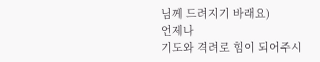님께 드려지기 바래요)
언제나
기도와 격려로 힘이 되어주시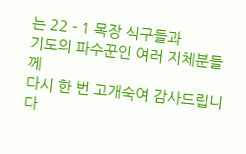는 22 - 1 목장 식구들과
기도의 파수꾼인 여러 지체분들께
다시 한 번 고개숙여 감사드립니다